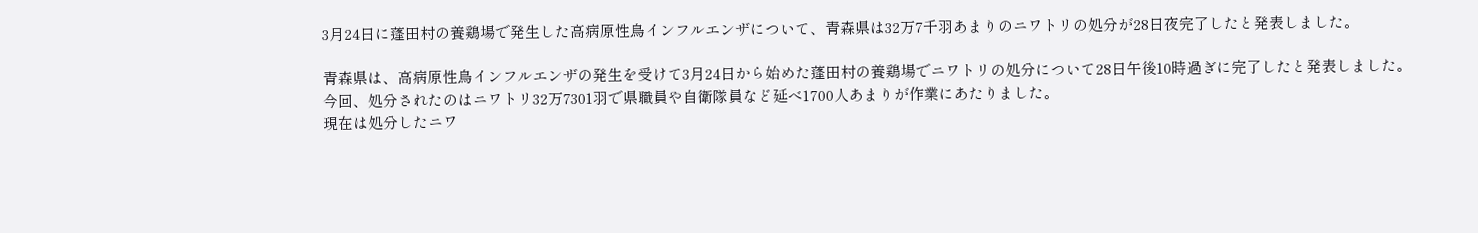3月24日に蓬田村の養鶏場で発生した高病原性鳥インフルエンザについて、青森県は32万7千羽あまりのニワトリの処分が28日夜完了したと発表しました。

青森県は、高病原性鳥インフルエンザの発生を受けて3月24日から始めた蓬田村の養鶏場でニワトリの処分について28日午後10時過ぎに完了したと発表しました。
今回、処分されたのはニワトリ32万7301羽で県職員や自衛隊員など延べ1700人あまりが作業にあたりました。
現在は処分したニワ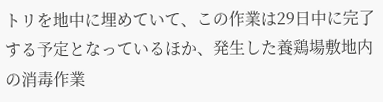トリを地中に埋めていて、この作業は29日中に完了する予定となっているほか、発生した養鶏場敷地内の消毒作業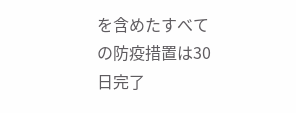を含めたすべての防疫措置は30日完了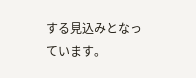する見込みとなっています。